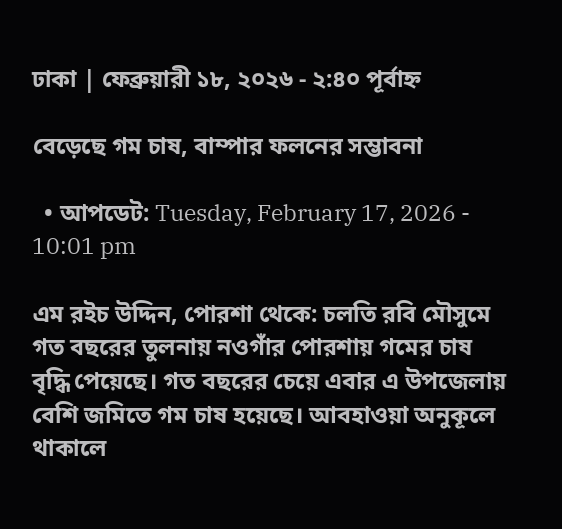ঢাকা | ফেব্রুয়ারী ১৮, ২০২৬ - ২:৪০ পূর্বাহ্ন

বেড়েছে গম চাষ, বাম্পার ফলনের সম্ভাবনা

  • আপডেট: Tuesday, February 17, 2026 - 10:01 pm

এম রইচ উদ্দিন, পোরশা থেকে: চলতি রবি মৌসুমে গত বছরের তুলনায় নওগাঁর পোরশায় গমের চাষ বৃদ্ধি পেয়েছে। গত বছরের চেয়ে এবার এ উপজেলায় বেশি জমিতে গম চাষ হয়েছে। আবহাওয়া অনুকূলে থাকালে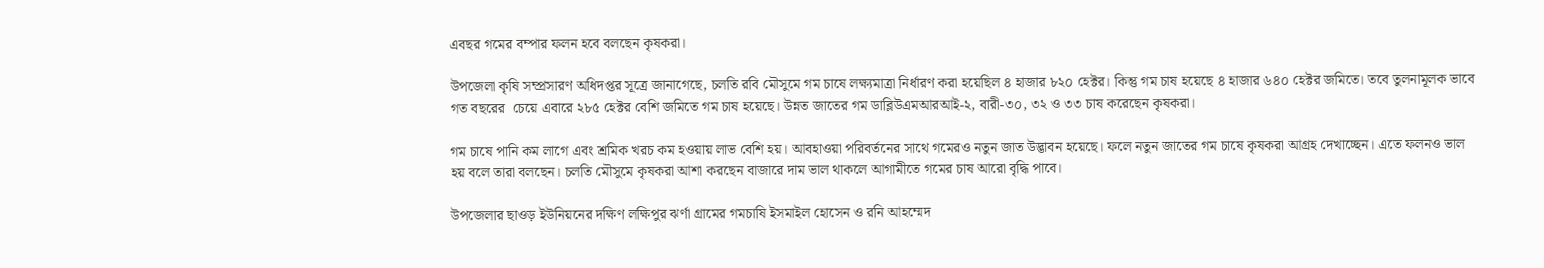এবছর গমের বম্পার ফলন হবে বলছেন কৃষকরা।

উপজেলা কৃষি সম্প্রসারণ অধিদপ্তর সূত্রে জানাগেছে, চলতি রবি মৌসুমে গম চাষে লক্ষ্যমাত্রা নির্ধারণ করা হয়েছিল ৪ হাজার ৮২০ হেক্টর। কিন্তু গম চাষ হয়েছে ৪ হাজার ৬৪০ হেক্টর জমিতে। তবে তুলনামূলক ভাবে গত বছরের  চেয়ে এবারে ২৮৫ হেক্টর বেশি জমিতে গম চাষ হয়েছে। উন্নত জাতের গম ডাব্লিউএমআরআই-২, বারী-৩০, ৩২ ও ৩৩ চাষ করেছেন কৃষকরা।

গম চাষে পানি কম লাগে এবং শ্রমিক খরচ কম হওয়ায় লাভ বেশি হয়। আবহাওয়া পরিবর্তনের সাথে গমেরও নতুন জাত উদ্ভাবন হয়েছে। ফলে নতুন জাতের গম চাষে কৃষকরা আগ্রহ দেখাচ্ছেন। এতে ফলনও ভাল হয় বলে তারা বলছেন। চলতি মৌসুমে কৃষকরা আশা করছেন বাজারে দাম ভাল থাকলে আগামীতে গমের চাষ আরো বৃদ্ধি পাবে।

উপজেলার ছাওড় ইউনিয়নের দক্ষিণ লক্ষিপুর ঝর্ণা গ্রামের গমচাষি ইসমাইল হোসেন ও রনি আহম্মেদ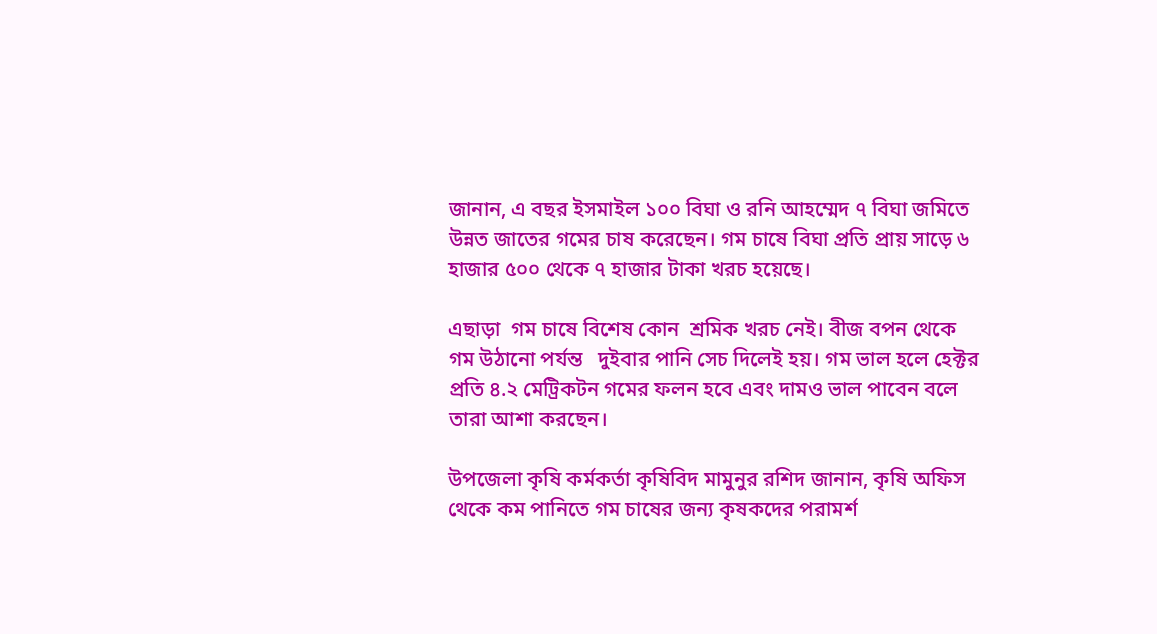জানান, এ বছর ইসমাইল ১০০ বিঘা ও রনি আহম্মেদ ৭ বিঘা জমিতে উন্নত জাতের গমের চাষ করেছেন। গম চাষে বিঘা প্রতি প্রায় সাড়ে ৬ হাজার ৫০০ থেকে ৭ হাজার টাকা খরচ হয়েছে।

এছাড়া  গম চাষে বিশেষ কোন  শ্রমিক খরচ নেই। বীজ বপন থেকে গম উঠানো পর্যন্ত   দুইবার পানি সেচ দিলেই হয়। গম ভাল হলে হেক্টর প্রতি ৪.২ মেট্রিকটন গমের ফলন হবে এবং দামও ভাল পাবেন বলে তারা আশা করছেন।

উপজেলা কৃষি কর্মকর্তা কৃষিবিদ মামুনুর রশিদ জানান, কৃষি অফিস থেকে কম পানিতে গম চাষের জন্য কৃষকদের পরামর্শ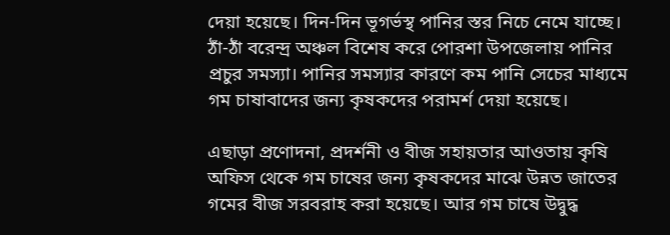দেয়া হয়েছে। দিন-দিন ভূগর্ভস্থ পানির স্তর নিচে নেমে যাচ্ছে। ঠাঁ-ঠাঁ বরেন্দ্র অঞ্চল বিশেষ করে পোরশা উপজেলায় পানির প্রচুর সমস্যা। পানির সমস্যার কারণে কম পানি সেচের মাধ্যমে গম চাষাবাদের জন্য কৃষকদের পরামর্শ দেয়া হয়েছে।

এছাড়া প্রণোদনা, প্রদর্শনী ও বীজ সহায়তার আওতায় কৃষি অফিস থেকে গম চাষের জন্য কৃষকদের মাঝে উন্নত জাতের গমের বীজ সরবরাহ করা হয়েছে। আর গম চাষে উদ্বুদ্ধ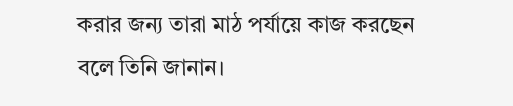করার জন্য তারা মাঠ পর্যায়ে কাজ করছেন বলে তিনি জানান।